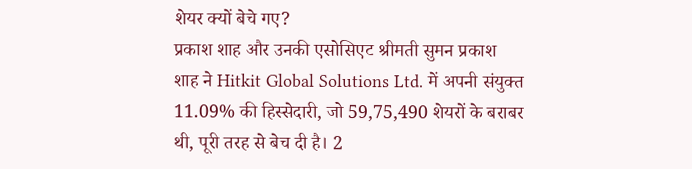शेयर क्यों बेचे गए?
प्रकाश शाह और उनकी एसोसिएट श्रीमती सुमन प्रकाश शाह ने Hitkit Global Solutions Ltd. में अपनी संयुक्त 11.09% की हिस्सेदारी, जो 59,75,490 शेयरों के बराबर थी, पूरी तरह से बेच दी है। 2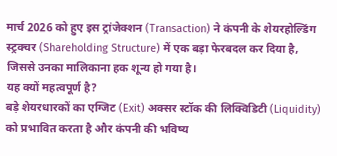मार्च 2026 को हुए इस ट्रांजेक्शन (Transaction) ने कंपनी के शेयरहोल्डिंग स्ट्रक्चर (Shareholding Structure) में एक बड़ा फेरबदल कर दिया है, जिससे उनका मालिकाना हक शून्य हो गया है।
यह क्यों महत्वपूर्ण है?
बड़े शेयरधारकों का एग्जिट (Exit) अक्सर स्टॉक की लिक्विडिटी (Liquidity) को प्रभावित करता है और कंपनी की भविष्य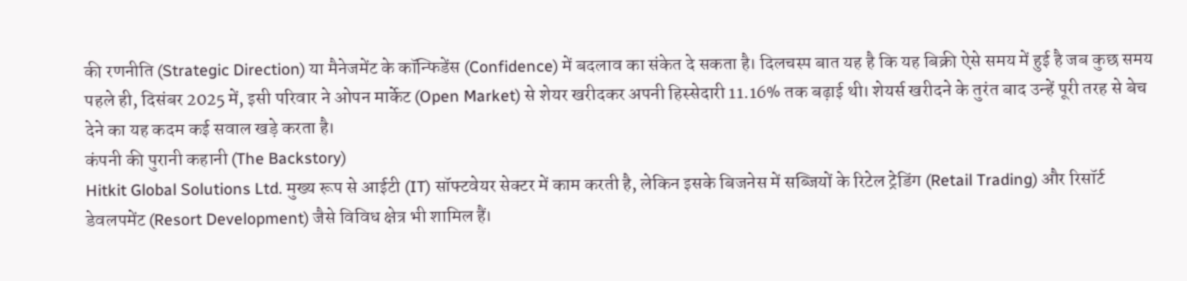की रणनीति (Strategic Direction) या मैनेजमेंट के कॉन्फिडेंस (Confidence) में बदलाव का संकेत दे सकता है। दिलचस्प बात यह है कि यह बिक्री ऐसे समय में हुई है जब कुछ समय पहले ही, दिसंबर 2025 में, इसी परिवार ने ओपन मार्केट (Open Market) से शेयर खरीदकर अपनी हिस्सेदारी 11.16% तक बढ़ाई थी। शेयर्स खरीदने के तुरंत बाद उन्हें पूरी तरह से बेच देने का यह कदम कई सवाल खड़े करता है।
कंपनी की पुरानी कहानी (The Backstory)
Hitkit Global Solutions Ltd. मुख्य रूप से आईटी (IT) सॉफ्टवेयर सेक्टर में काम करती है, लेकिन इसके बिजनेस में सब्जियों के रिटेल ट्रेडिंग (Retail Trading) और रिसॉर्ट डेवलपमेंट (Resort Development) जैसे विविध क्षेत्र भी शामिल हैं।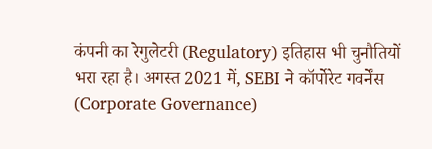कंपनी का रेगुलेटरी (Regulatory) इतिहास भी चुनौतियों भरा रहा है। अगस्त 2021 में, SEBI ने कॉर्पोरेट गवर्नेंस (Corporate Governance)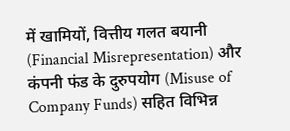में खामियों, वित्तीय गलत बयानी (Financial Misrepresentation) और कंपनी फंड के दुरुपयोग (Misuse of Company Funds) सहित विभिन्न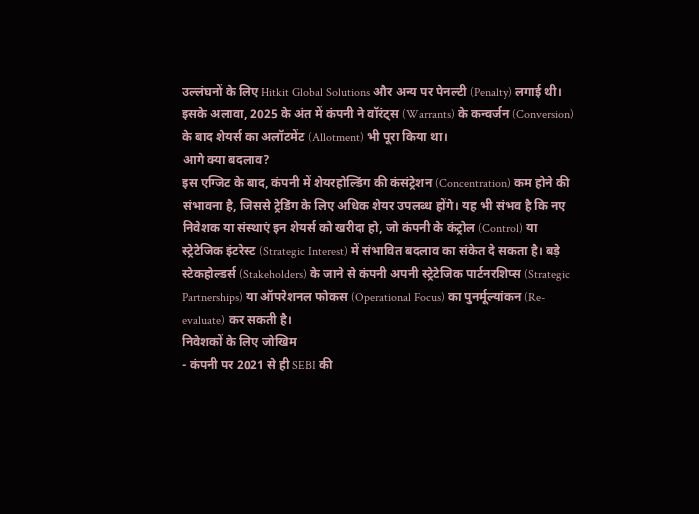उल्लंघनों के लिए Hitkit Global Solutions और अन्य पर पेनल्टी (Penalty) लगाई थी।
इसके अलावा, 2025 के अंत में कंपनी ने वॉरंट्स (Warrants) के कन्वर्जन (Conversion) के बाद शेयर्स का अलॉटमेंट (Allotment) भी पूरा किया था।
आगे क्या बदलाव?
इस एग्जिट के बाद, कंपनी में शेयरहोल्डिंग की कंसंट्रेशन (Concentration) कम होने की संभावना है, जिससे ट्रेडिंग के लिए अधिक शेयर उपलब्ध होंगे। यह भी संभव है कि नए निवेशक या संस्थाएं इन शेयर्स को खरीदा हो, जो कंपनी के कंट्रोल (Control) या स्ट्रेटेजिक इंटरेस्ट (Strategic Interest) में संभावित बदलाव का संकेत दे सकता है। बड़े स्टेकहोल्डर्स (Stakeholders) के जाने से कंपनी अपनी स्ट्रेटेजिक पार्टनरशिप्स (Strategic Partnerships) या ऑपरेशनल फोकस (Operational Focus) का पुनर्मूल्यांकन (Re-evaluate) कर सकती है।
निवेशकों के लिए जोखिम
- कंपनी पर 2021 से ही SEBI की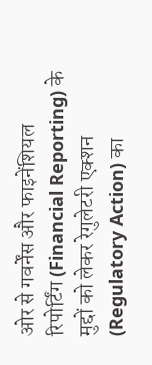ओर से गवर्नेंस और फाइनेंशियल रिपोर्टिंग (Financial Reporting) के मुद्दों को लेकर रेगुलेटरी एक्शन (Regulatory Action) का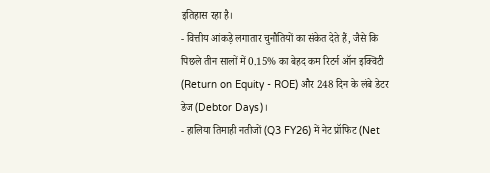इतिहास रहा है।
- वित्तीय आंकड़े लगातार चुनौतियों का संकेत देते हैं, जैसे कि पिछले तीन सालों में 0.15% का बेहद कम रिटर्न ऑन इक्विटी (Return on Equity - ROE) और 248 दिन के लंबे डेटर डेज (Debtor Days)।
- हालिया तिमाही नतीजों (Q3 FY26) में नेट प्रॉफिट (Net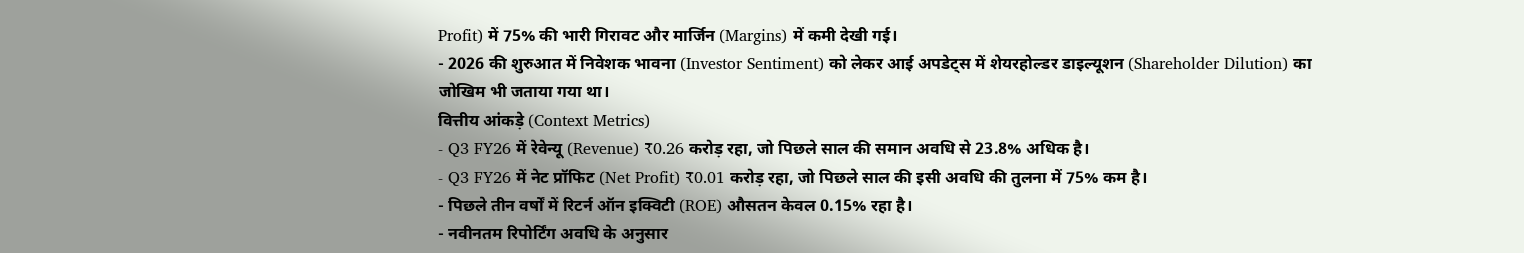Profit) में 75% की भारी गिरावट और मार्जिन (Margins) में कमी देखी गई।
- 2026 की शुरुआत में निवेशक भावना (Investor Sentiment) को लेकर आई अपडेट्स में शेयरहोल्डर डाइल्यूशन (Shareholder Dilution) का जोखिम भी जताया गया था।
वित्तीय आंकड़े (Context Metrics)
- Q3 FY26 में रेवेन्यू (Revenue) ₹0.26 करोड़ रहा, जो पिछले साल की समान अवधि से 23.8% अधिक है।
- Q3 FY26 में नेट प्रॉफिट (Net Profit) ₹0.01 करोड़ रहा, जो पिछले साल की इसी अवधि की तुलना में 75% कम है।
- पिछले तीन वर्षों में रिटर्न ऑन इक्विटी (ROE) औसतन केवल 0.15% रहा है।
- नवीनतम रिपोर्टिंग अवधि के अनुसार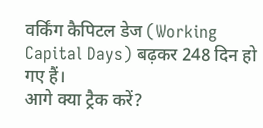वर्किंग कैपिटल डेज (Working Capital Days) बढ़कर 248 दिन हो गए हैं।
आगे क्या ट्रैक करें?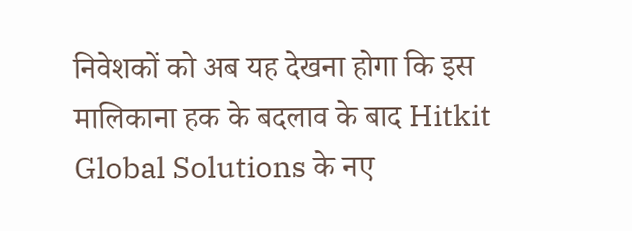निवेशकों को अब यह देखना होगा कि इस मालिकाना हक के बदलाव के बाद Hitkit Global Solutions के नए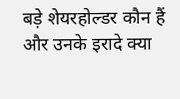बड़े शेयरहोल्डर कौन हैं और उनके इरादे क्या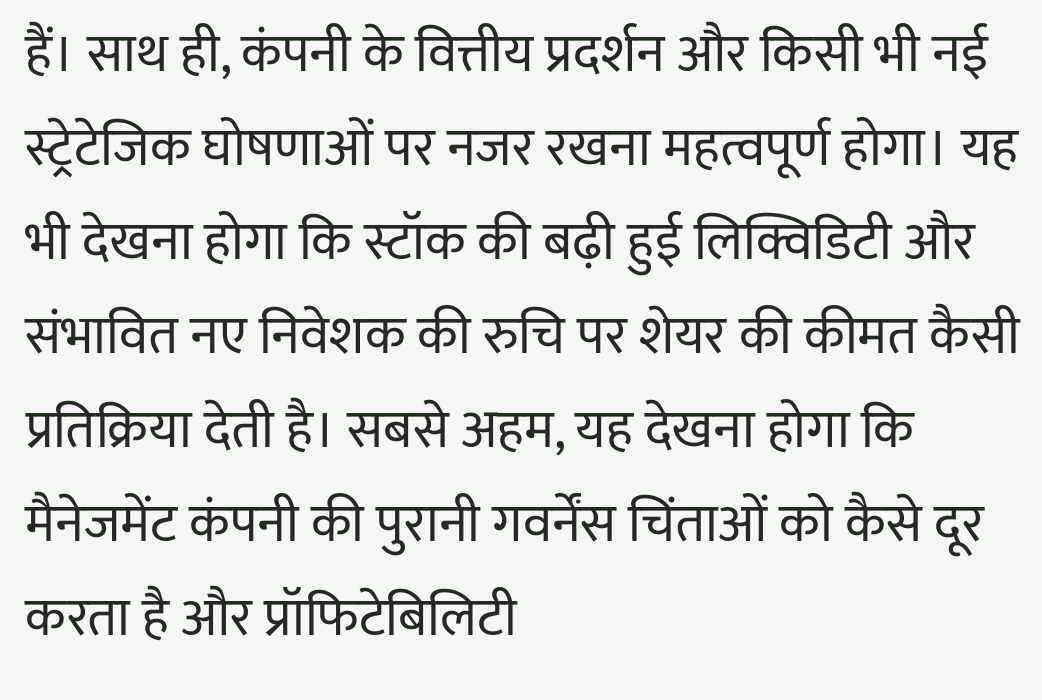हैं। साथ ही, कंपनी के वित्तीय प्रदर्शन और किसी भी नई स्ट्रेटेजिक घोषणाओं पर नजर रखना महत्वपूर्ण होगा। यह भी देखना होगा कि स्टॉक की बढ़ी हुई लिक्विडिटी और संभावित नए निवेशक की रुचि पर शेयर की कीमत कैसी प्रतिक्रिया देती है। सबसे अहम, यह देखना होगा कि मैनेजमेंट कंपनी की पुरानी गवर्नेंस चिंताओं को कैसे दूर करता है और प्रॉफिटेबिलिटी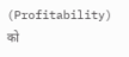(Profitability) को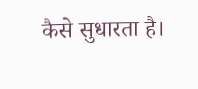कैसे सुधारता है।